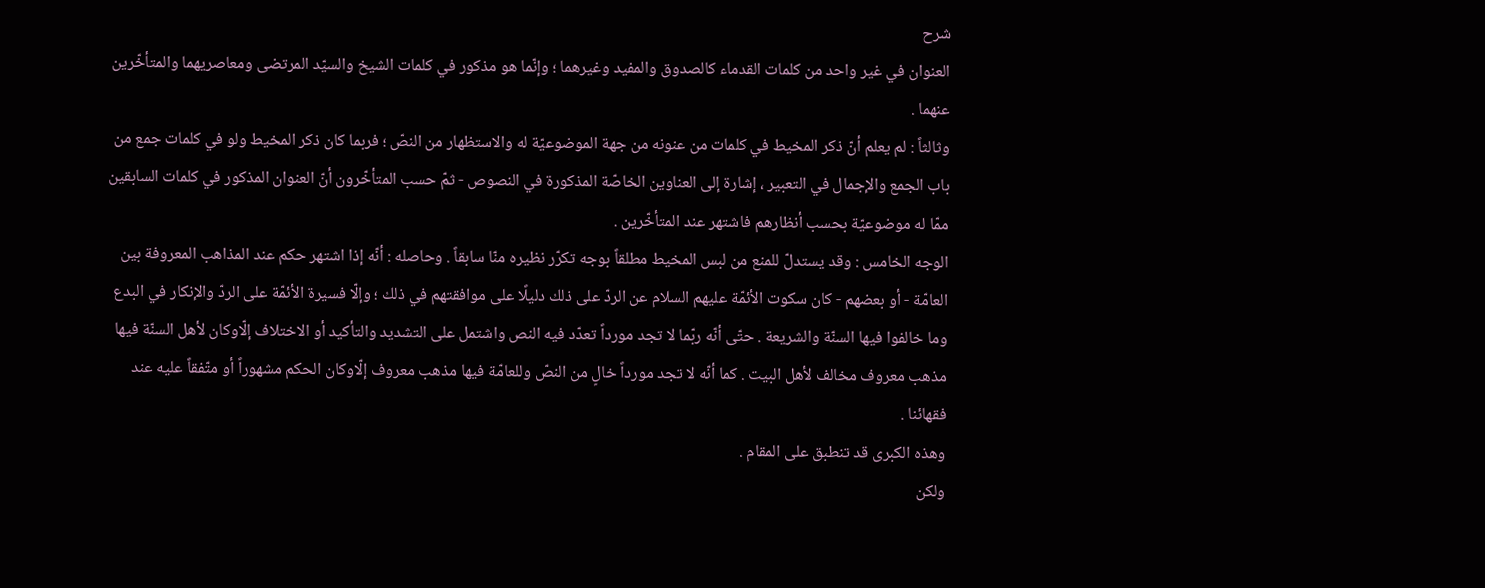شرح
العنوان في غير واحد من كلمات القدماء كالصدوق والمفيد وغيرهما ؛ وإنّما هو مذكور في كلمات الشيخ والسيّد المرتضى ومعاصريهما والمتأخّرين عنهما .
وثالثاً : لم يعلم أنّ ذكر المخيط في كلمات من عنونه من جهة الموضوعيّة له والاستظهار من النصّ ؛ فربما كان ذكر المخيط ولو في كلمات جمع من باب الجمع والإجمال في التعبير ، إشارة إلى العناوين الخاصّة المذكورة في النصوص - ثمّ حسب المتأخّرون أنّ العنوان المذكور في كلمات السابقين ممّا له موضوعيّة بحسب أنظارهم فاشتهر عند المتأخّرين .
الوجه الخامس : وقد يستدلّ للمنع من لبس المخيط مطلقاً بوجه تكرّر نظيره منّا سابقاً . وحاصله : أنّه إذا اشتهر حكم عند المذاهب المعروفة بين العامّة - أو بعضهم - كان سكوت الأئمّة عليهم السلام عن الردّ على ذلك دليلًا على موافقتهم في ذلك ؛ وإلّا فسيرة الأئمّة على الردّ والإنكار في البدع وما خالفوا فيها السنّة والشريعة . حتّى أنّه ربّما لا تجد مورداً تعدّد فيه النص واشتمل على التشديد والتأكيد أو الاختلاف إلّاوكان لأهل السنّة فيها مذهب معروف مخالف لأهل البيت . كما أنّه لا تجد مورداً خالٍ من النصّ وللعامّة فيها مذهب معروف إلّاوكان الحكم مشهوراً أو متّفقاً عليه عند فقهائنا .
وهذه الكبرى قد تنطبق على المقام .
ولكن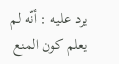يرد عليه : أنّه لم يعلم كون المنع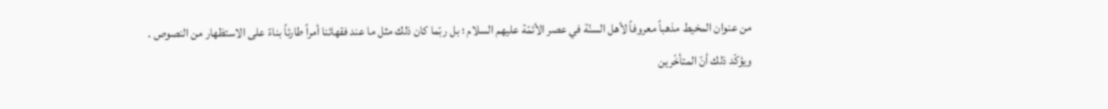من عنوان المخيط مذهباً معروفاً لأهل السنّة في عصر الأئمّة عليهم السلام ؛ بل ربّما كان ذلك مثل ما عند فقهائنا أمراً طارئاً بناءً على الاستظهار من النصوص .
ويؤكّد ذلك أنّ المتأخّرين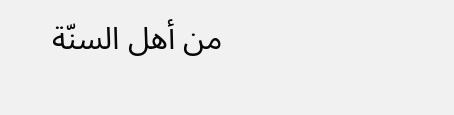من أهل السنّة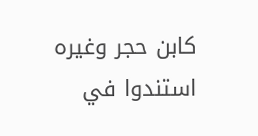كابن حجر وغيره استندوا في